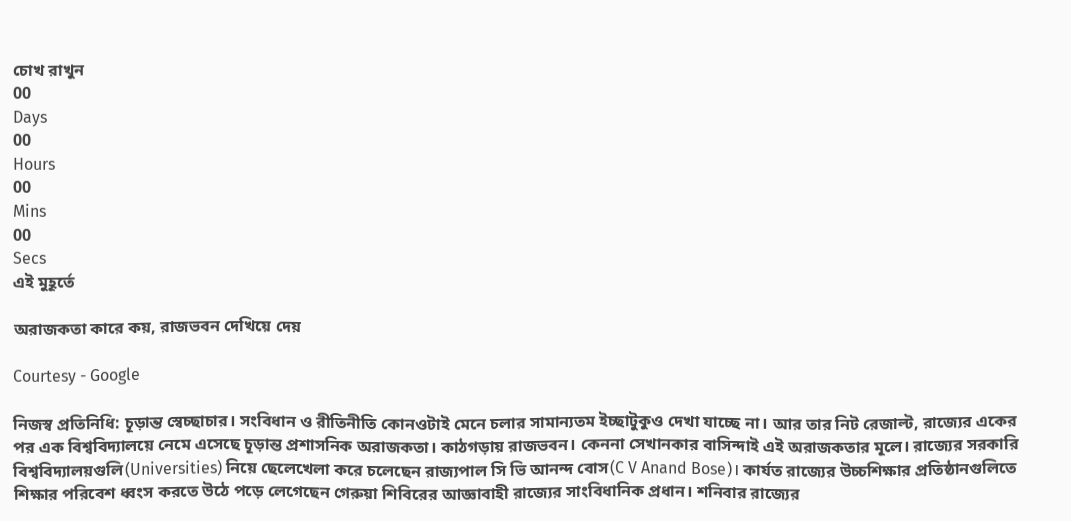চোখ রাখুন
00
Days
00
Hours
00
Mins
00
Secs
এই মুহূর্তে

অরাজকতা কারে কয়, রাজভবন দেখিয়ে দেয়

Courtesy - Google

নিজস্ব প্রতিনিধি: চূড়ান্ত স্বেচ্ছাচার। সংবিধান ও রীতিনীতি কোনওটাই মেনে চলার সামান্যতম ইচ্ছাটুকুও দেখা যাচ্ছে না। আর তার নিট রেজাল্ট, রাজ্যের একের পর এক বিশ্ববিদ্যালয়ে নেমে এসেছে চূড়ান্ত প্রশাসনিক অরাজকতা। কাঠগড়ায় রাজভবন। কেননা সেখানকার বাসিন্দাই এই অরাজকতার মূলে। রাজ্যের সরকারি বিশ্ববিদ্যালয়গুলি(Universities) নিয়ে ছেলেখেলা করে চলেছেন রাজ্যপাল সি ভি আনন্দ বোস(C V Anand Bose)। কার্যত রাজ্যের উচ্চশিক্ষার প্রতিষ্ঠানগুলিতে শিক্ষার পরিবেশ ধ্বংস করতে উঠে পড়ে লেগেছেন গেরুয়া শিবিরের আজ্ঞাবাহী রাজ্যের সাংবিধানিক প্রধান। শনিবার রাজ্যের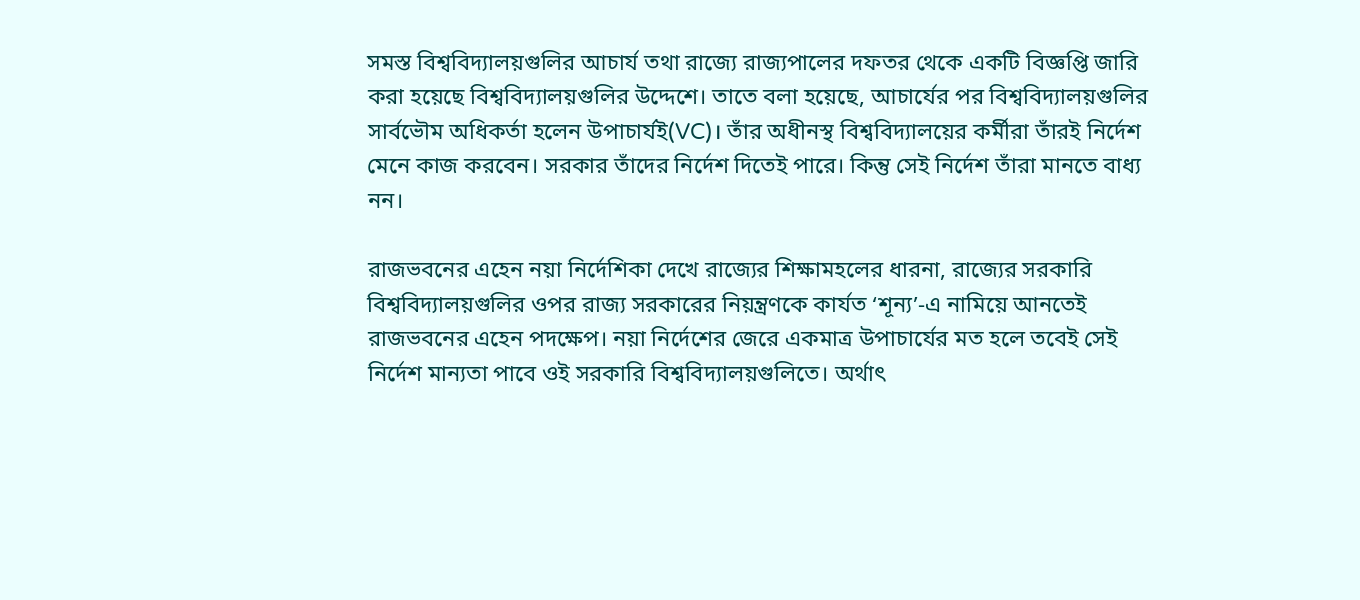সমস্ত বিশ্ববিদ্যালয়গুলির আচার্য তথা রাজ্যে রাজ্যপালের দফতর থেকে একটি বিজ্ঞপ্তি জারি করা হয়েছে বিশ্ববিদ্যালয়গুলির উদ্দেশে। তাতে বলা হয়েছে, আচার্যের পর বিশ্ববিদ্যালয়গুলির সার্বভৌম অধিকর্তা হলেন উপাচার্যই(VC)। তাঁর অধীনস্থ বিশ্ববিদ্যালয়ের কর্মীরা তাঁরই নির্দেশ মেনে কাজ করবেন। সরকার তাঁদের নির্দেশ দিতেই পারে। কিন্তু সেই নির্দেশ তাঁরা মানতে বাধ্য নন।

রাজভবনের এহেন নয়া নির্দেশিকা দেখে রাজ্যের শিক্ষামহলের ধারনা, রাজ্যের সরকারি বিশ্ববিদ্যালয়গুলির ওপর রাজ্য সরকারের নিয়ন্ত্রণকে কার্যত ‘শূন্য’-এ নামিয়ে আনতেই রাজভবনের এহেন পদক্ষেপ। নয়া নির্দেশের জেরে একমাত্র উপাচার্যের মত হলে তবেই সেই নির্দেশ মান্যতা পাবে ওই সরকারি বিশ্ববিদ্যালয়গুলিতে। অর্থাৎ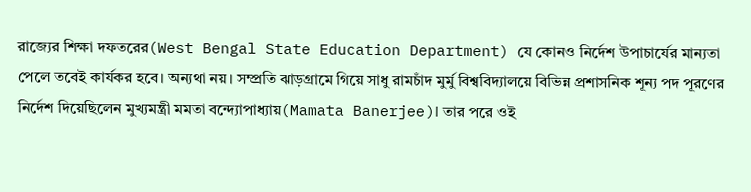রাজ্যের শিক্ষা দফতরের(West Bengal State Education Department) যে কোনও নির্দেশ উপাচার্যের মান্যতা পেলে তবেই কার্যকর হবে। অন্যথা নয়। সম্প্রতি ঝাড়গ্রামে গিয়ে সাধু রামচাঁদ মুর্মু বিশ্ববিদ্যালয়ে বিভিন্ন প্রশাসনিক শূন্য পদ পূরণের নির্দেশ দিয়েছিলেন মুখ্যমন্ত্রী মমতা বন্দ্যোপাধ্যায়(Mamata Banerjee)। তার পরে ওই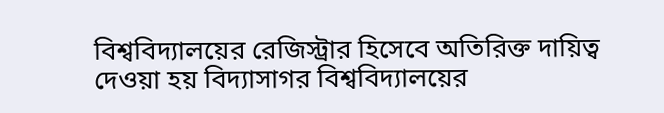বিশ্ববিদ্যালয়ের রেজিস্ট্রার হিসেবে অতিরিক্ত দায়িত্ব দেওয়া হয় বিদ্যাসাগর বিশ্ববিদ্যালয়ের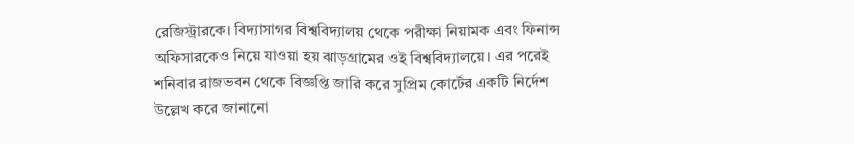রেজিস্ট্রারকে। বিদ্যাসাগর বিশ্ববিদ্যালয় থেকে পরীক্ষা নিয়ামক এবং ফিনান্স অফিসারকেও নিয়ে যাওয়া হয় ঝাড়গ্রামের ওই বিশ্ববিদ্যালয়ে। এর পরেই শনিবার রাজভবন থেকে বিজ্ঞপ্তি জারি করে সুপ্রিম কোর্টের একটি নির্দেশ উল্লেখ করে জানানো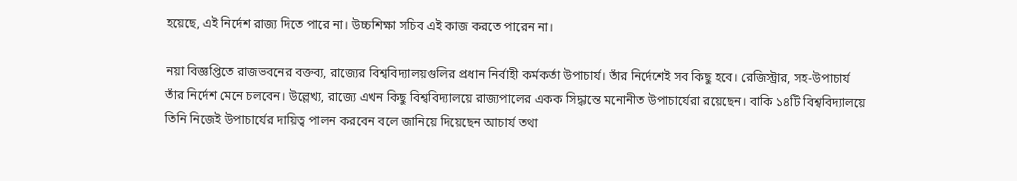হয়েছে, এই নির্দেশ রাজ্য দিতে পারে না। উচ্চশিক্ষা সচিব এই কাজ করতে পারেন না।

নয়া বিজ্ঞপ্তিতে রাজভবনের বক্তব্য, রাজ্যের বিশ্ববিদ্যালয়গুলির প্রধান নির্বাহী কর্মকর্তা উপাচার্য। তাঁর নির্দেশেই সব কিছু হবে। রেজিস্ট্রার, সহ-উপাচার্য তাঁর নির্দেশ মেনে চলবেন। উল্লেখ্য, রাজ্যে এখন কিছু বিশ্ববিদ্যালয়ে রাজ্যপালের একক সিদ্ধান্তে মনোনীত উপাচার্যেরা রয়েছেন। বাকি ১৪টি বিশ্ববিদ্যালয়ে তিনি নিজেই উপাচার্যের দায়িত্ব পালন করবেন বলে জানিয়ে দিয়েছেন আচার্য তথা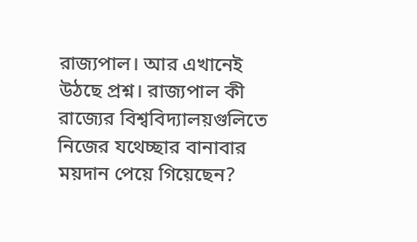রাজ্যপাল। আর এখানেই উঠছে প্রশ্ন। রাজ্যপাল কী রাজ্যের বিশ্ববিদ্যালয়গুলিতে নিজের যথেচ্ছার বানাবার ময়দান পেয়ে গিয়েছেন?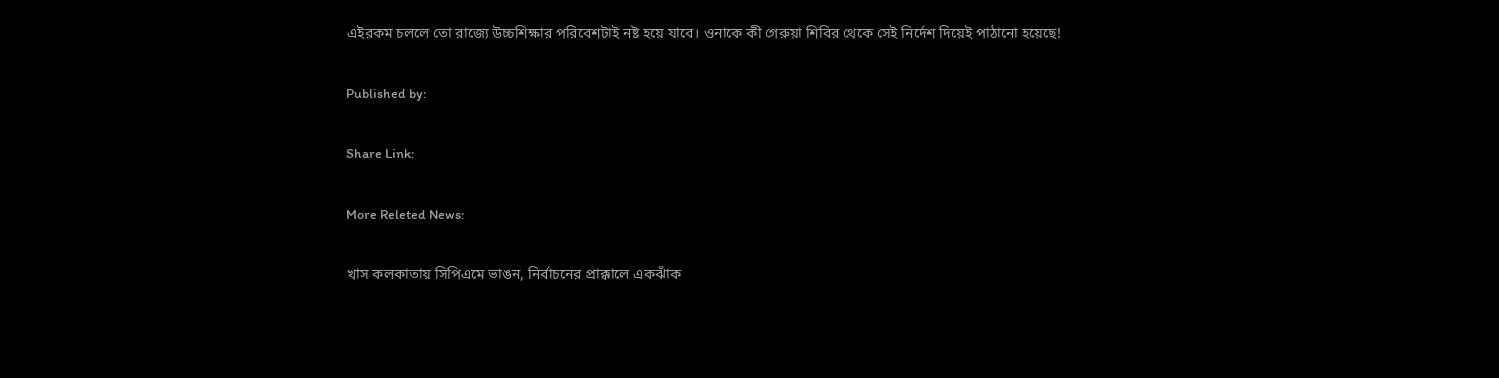এইরকম চললে তো রাজ্যে উচ্চশিক্ষার পরিবেশটাই নষ্ট হয়ে যাবে। ওনাকে কী গেরুয়া শিবির থেকে সেই নির্দেশ দিয়েই পাঠানো হয়েছে!

Published by:

Share Link:

More Releted News:

খাস কলকাতায় সিপিএমে ভাঙন, নির্বাচনের প্রাক্কালে একঝাঁক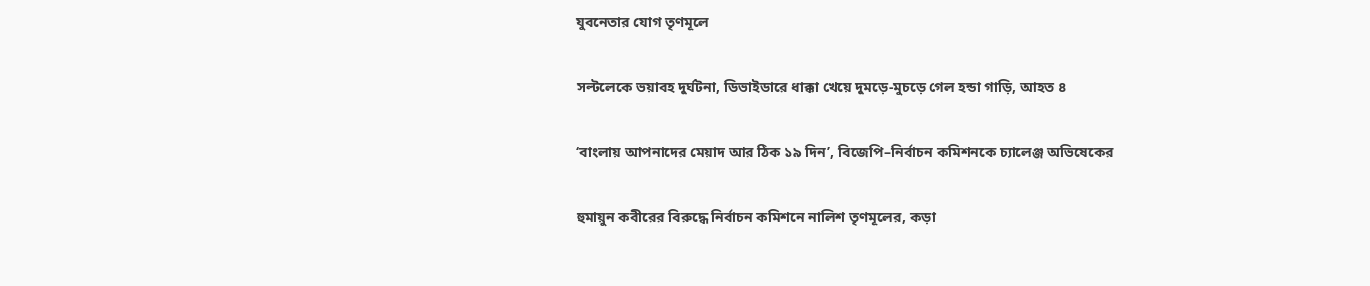যুবনেতার যোগ তৃণমূলে

সল্টলেকে ভয়াবহ দুর্ঘটনা, ডিভাইডারে ধাক্কা খেয়ে দুমড়ে-মুচড়ে গেল হন্ডা গাড়ি, আহত ৪

‘বাংলায় আপনাদের মেয়াদ আর ঠিক ১৯ দিন’, বিজেপি–নির্বাচন কমিশনকে চ্যালেঞ্জ অভিষেকের

হুমায়ুন কবীরের বিরুদ্ধে নির্বাচন কমিশনে নালিশ তৃণমূলের, কড়া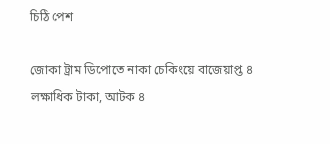চিঠি পেশ

জোকা ট্রাম ডিপোতে নাকা চেকিংয়ে বাজেয়াপ্ত ৪ লক্ষাধিক টাকা, আটক ৪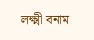লক্ষ্মী বনাম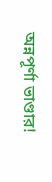অন্নপূর্ণা ভাণ্ডার!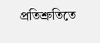প্রতিশ্রুতিতে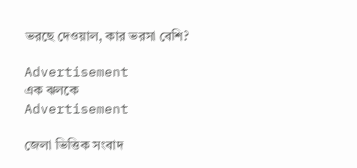ভরছে দেওয়াল, কার ভরসা বেশি?

Advertisement
এক ঝলকে
Advertisement

জেলা ভিত্তিক সংবাদ